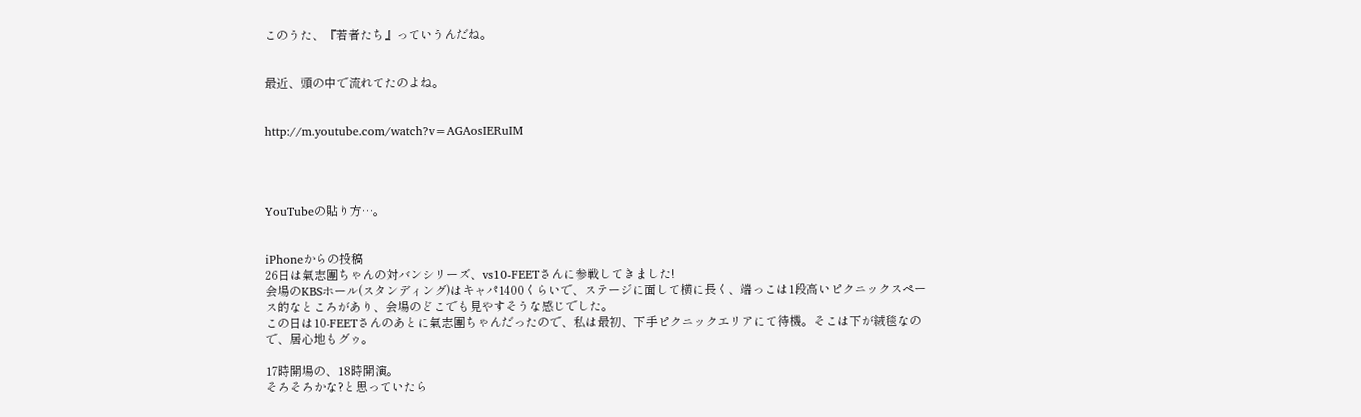このうた、『若者たち』っていうんだね。


最近、頭の中で流れてたのよね。


http://m.youtube.com/watch?v=AGAosIERuIM




YouTubeの貼り方…。


iPhoneからの投稿
26日は氣志團ちゃんの対バンシリーズ、vs10-FEETさんに参戦してきました!
会場のKBSホール(スタンディング)はキャパ1400くらいで、ステージに面して横に長く、端っこは1段高いピクニックスペース的なところがあり、会場のどこでも見やすそうな感じでした。
この日は10-FEETさんのあとに氣志團ちゃんだったので、私は最初、下手ピクニックエリアにて待機。そこは下が絨毯なので、居心地もグゥ。

17時開場の、18時開演。
そろそろかな?と思っていたら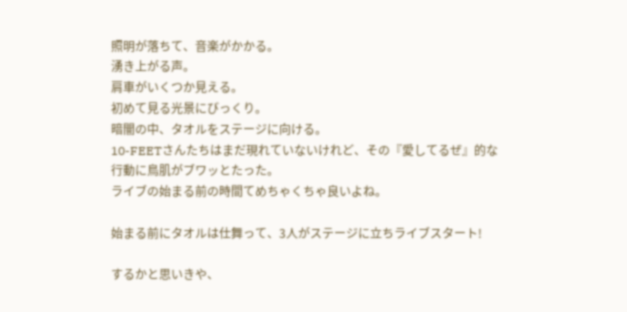照明が落ちて、音楽がかかる。
湧き上がる声。
肩車がいくつか見える。
初めて見る光景にびっくり。
暗闇の中、タオルをステージに向ける。
10-FEETさんたちはまだ現れていないけれど、その『愛してるぜ』的な行動に鳥肌がブワッとたった。
ライブの始まる前の時間てめちゃくちゃ良いよね。

始まる前にタオルは仕舞って、3人がステージに立ちライブスタート!

するかと思いきや、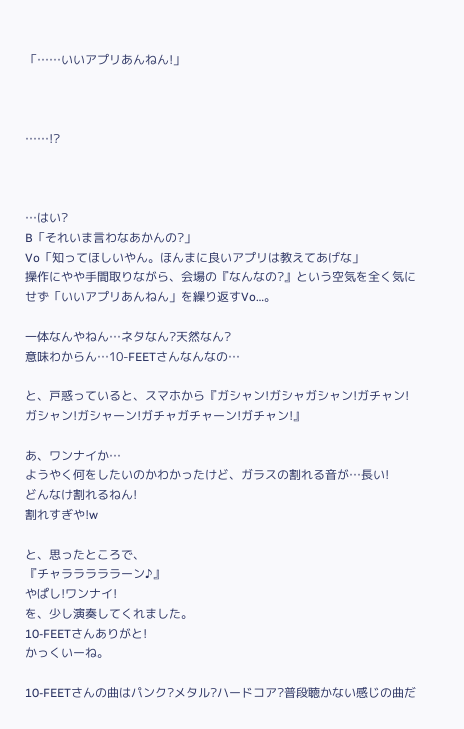「……いいアプリあんねん!」



……!?



…はい?
B「それいま言わなあかんの?」
Vo「知ってほしいやん。ほんまに良いアプリは教えてあげな」
操作にやや手間取りながら、会場の『なんなの?』という空気を全く気にせず「いいアプリあんねん」を繰り返すVo…。

一体なんやねん…ネタなん?天然なん?
意味わからん…10-FEETさんなんなの…

と、戸惑っていると、スマホから『ガシャン!ガシャガシャン!ガチャン!ガシャン!ガシャーン!ガチャガチャーン!ガチャン!』

あ、ワンナイか…
ようやく何をしたいのかわかったけど、ガラスの割れる音が…長い!
どんなけ割れるねん!
割れすぎや!w

と、思ったところで、
『チャラララララーン♪』
やぱし!ワンナイ!
を、少し演奏してくれました。
10-FEETさんありがと!
かっくいーね。

10-FEETさんの曲はパンク?メタル?ハードコア?普段聴かない感じの曲だ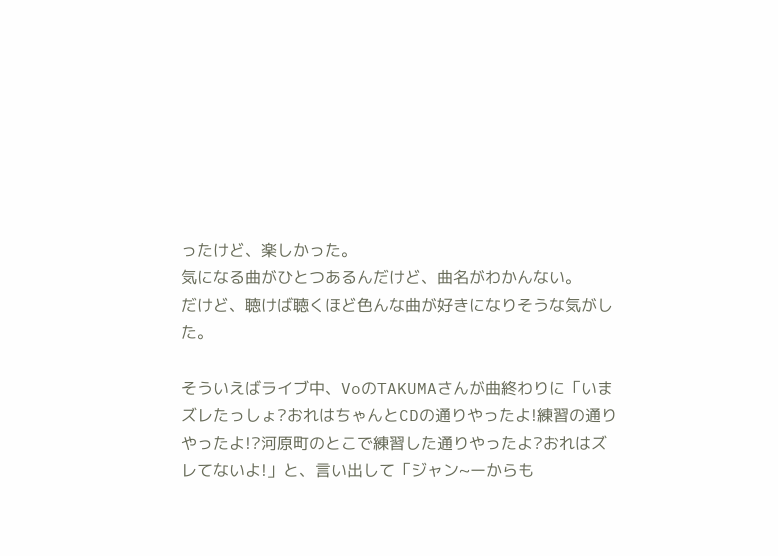ったけど、楽しかった。
気になる曲がひとつあるんだけど、曲名がわかんない。
だけど、聴けば聴くほど色んな曲が好きになりそうな気がした。

そういえばライブ中、VoのTAKUMAさんが曲終わりに「いまズレたっしょ?おれはちゃんとCDの通りやったよ!練習の通りやったよ!?河原町のとこで練習した通りやったよ?おれはズレてないよ!」と、言い出して「ジャン~ーからも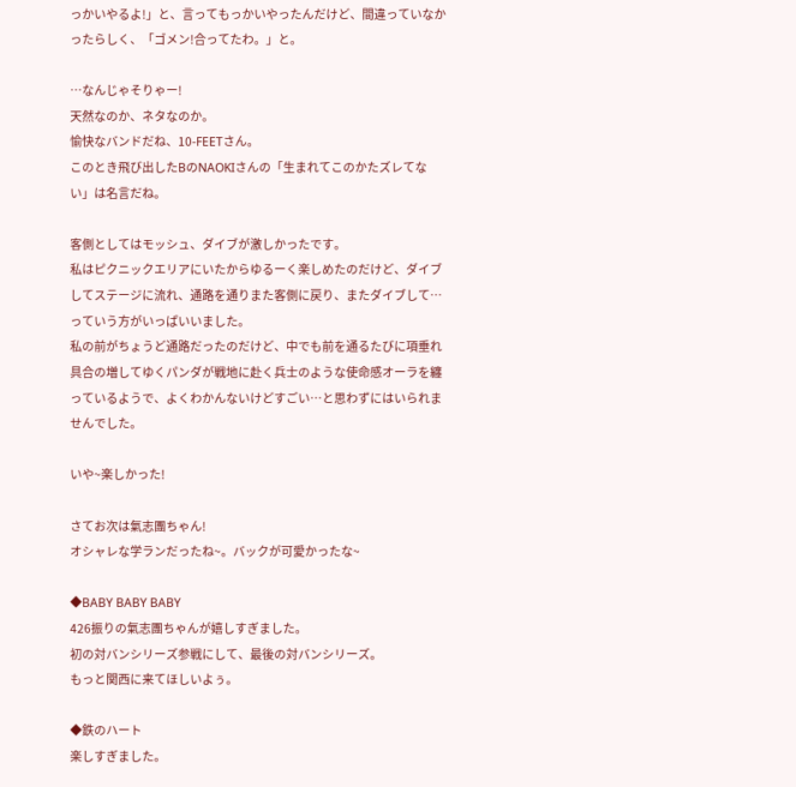っかいやるよ!」と、言ってもっかいやったんだけど、間違っていなかったらしく、「ゴメン!合ってたわ。」と。

…なんじゃそりゃー!
天然なのか、ネタなのか。
愉快なバンドだね、10-FEETさん。
このとき飛び出したBのNAOKIさんの「生まれてこのかたズレてない」は名言だね。

客側としてはモッシュ、ダイブが激しかったです。
私はピクニックエリアにいたからゆるーく楽しめたのだけど、ダイブしてステージに流れ、通路を通りまた客側に戻り、またダイブして…っていう方がいっぱいいました。
私の前がちょうど通路だったのだけど、中でも前を通るたびに項垂れ具合の増してゆくパンダが戦地に赴く兵士のような使命感オーラを纏っているようで、よくわかんないけどすごい…と思わずにはいられませんでした。

いや~楽しかった!

さてお次は氣志團ちゃん!
オシャレな学ランだったね~。バックが可愛かったな~

◆BABY BABY BABY
426振りの氣志團ちゃんが嬉しすぎました。
初の対バンシリーズ参戦にして、最後の対バンシリーズ。
もっと関西に来てほしいよぅ。

◆鉄のハート
楽しすぎました。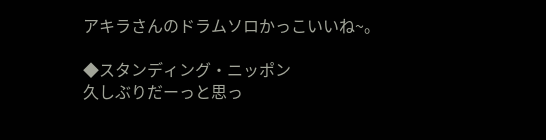アキラさんのドラムソロかっこいいね~。

◆スタンディング・ニッポン
久しぶりだーっと思っ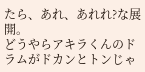たら、あれ、あれれ?な展開。
どうやらアキラくんのドラムがドカンとトンじゃ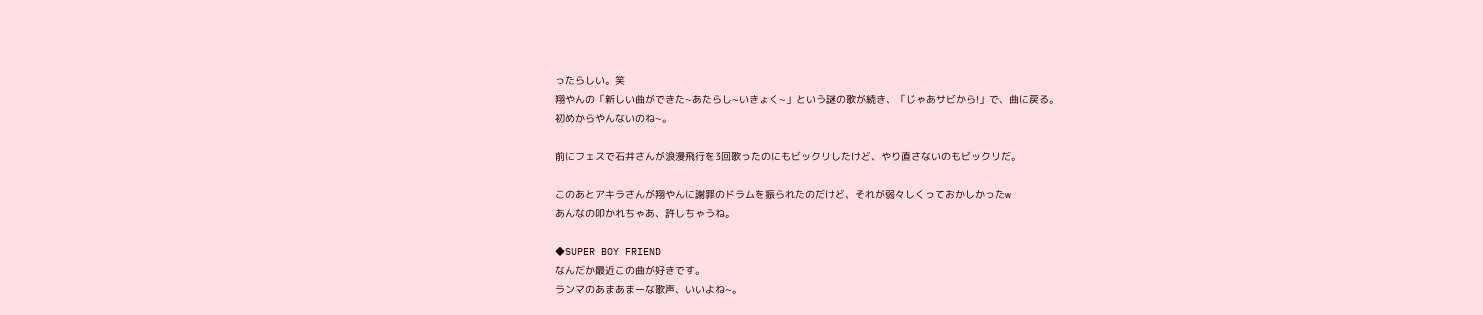ったらしい。笑
翔やんの「新しい曲ができた~あたらし~いきょく~」という謎の歌が続き、「じゃあサビから!」で、曲に戻る。
初めからやんないのね~。

前にフェスで石井さんが浪漫飛行を3回歌ったのにもビックリしたけど、やり直さないのもビックリだ。

このあとアキラさんが翔やんに謝罪のドラムを振られたのだけど、それが弱々しくっておかしかったw
あんなの叩かれちゃあ、許しちゃうね。

◆SUPER BOY FRIEND
なんだか最近この曲が好きです。
ランマのあまあまーな歌声、いいよね~。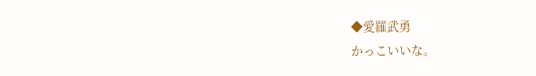◆愛羅武勇
かっこいいな。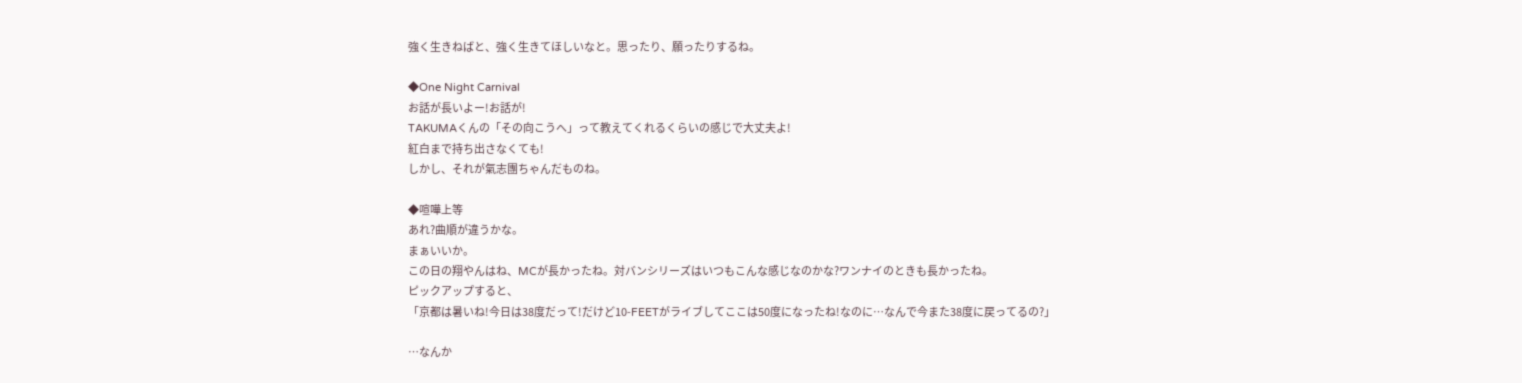強く生きねばと、強く生きてほしいなと。思ったり、願ったりするね。

◆One Night Carnival
お話が長いよー!お話が!
TAKUMAくんの「その向こうへ」って教えてくれるくらいの感じで大丈夫よ!
紅白まで持ち出さなくても!
しかし、それが氣志團ちゃんだものね。

◆喧嘩上等
あれ?曲順が違うかな。
まぁいいか。
この日の翔やんはね、MCが長かったね。対バンシリーズはいつもこんな感じなのかな?ワンナイのときも長かったね。
ピックアップすると、
「京都は暑いね!今日は38度だって!だけど10-FEETがライブしてここは50度になったね!なのに…なんで今また38度に戻ってるの?」

…なんか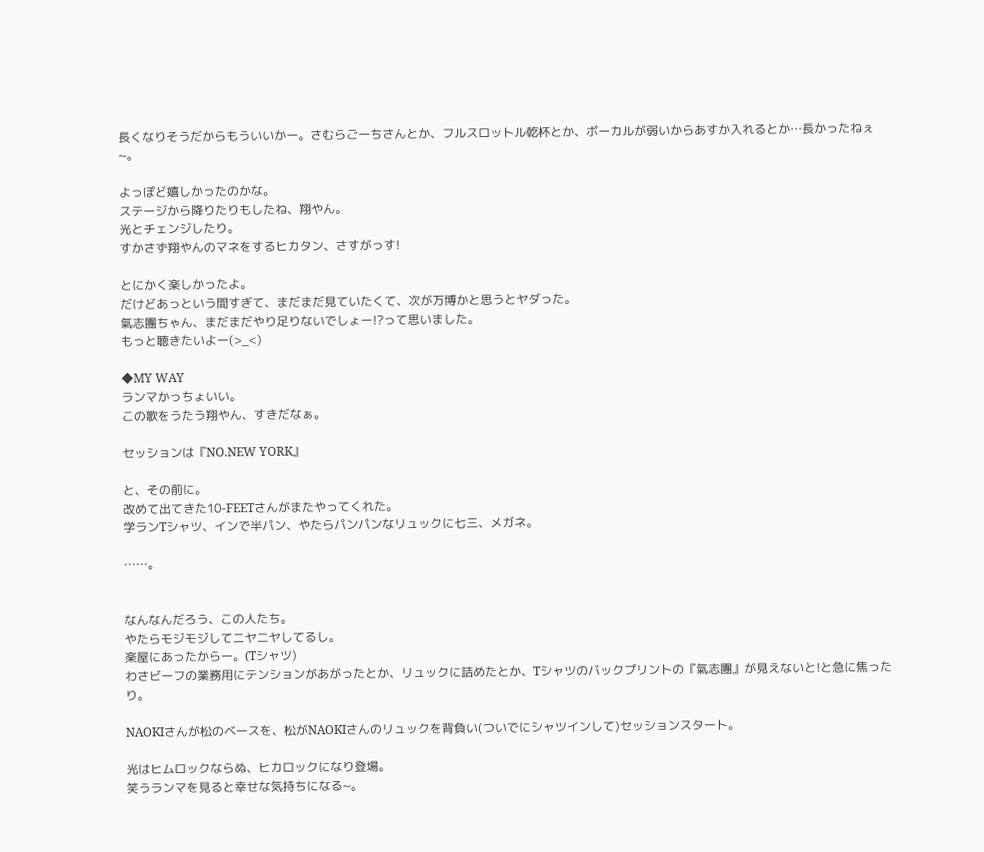長くなりそうだからもういいかー。さむらごーちさんとか、フルスロットル乾杯とか、ボーカルが弱いからあすか入れるとか…長かったねぇ~。

よっぽど嬉しかったのかな。
ステージから降りたりもしたね、翔やん。
光とチェンジしたり。
すかさず翔やんのマネをするヒカタン、さすがっす!

とにかく楽しかったよ。
だけどあっという間すぎて、まだまだ見ていたくて、次が万博かと思うとヤダった。
氣志團ちゃん、まだまだやり足りないでしょー!?って思いました。
もっと聴きたいよー(>_<)

◆MY WAY
ランマかっちょいい。
この歌をうたう翔やん、すきだなぁ。

セッションは『NO.NEW YORK』

と、その前に。
改めて出てきた10-FEETさんがまたやってくれた。
学ランTシャツ、インで半パン、やたらパンパンなリュックに七三、メガネ。

……。


なんなんだろう、この人たち。
やたらモジモジしてニヤニヤしてるし。
楽屋にあったからー。(Tシャツ)
わさビーフの業務用にテンションがあがったとか、リュックに詰めたとか、Tシャツのバックプリントの『氣志團』が見えないと!と急に焦ったり。

NAOKIさんが松のベースを、松がNAOKIさんのリュックを背負い(ついでにシャツインして)セッションスタート。

光はヒムロックならぬ、ヒカロックになり登場。
笑うランマを見ると幸せな気持ちになる~。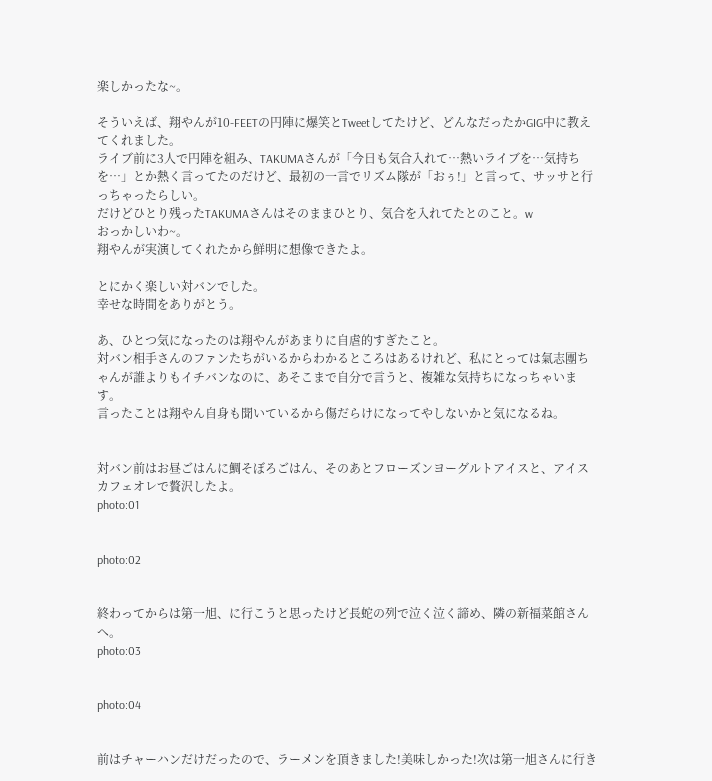楽しかったな~。

そういえば、翔やんが10-FEETの円陣に爆笑とTweetしてたけど、どんなだったかGIG中に教えてくれました。
ライブ前に3人で円陣を組み、TAKUMAさんが「今日も気合入れて…熱いライブを…気持ちを…」とか熱く言ってたのだけど、最初の一言でリズム隊が「おぅ!」と言って、サッサと行っちゃったらしい。
だけどひとり残ったTAKUMAさんはそのままひとり、気合を入れてたとのこと。w
おっかしいわ~。
翔やんが実演してくれたから鮮明に想像できたよ。

とにかく楽しい対バンでした。
幸せな時間をありがとう。

あ、ひとつ気になったのは翔やんがあまりに自虐的すぎたこと。
対バン相手さんのファンたちがいるからわかるところはあるけれど、私にとっては氣志團ちゃんが誰よりもイチバンなのに、あそこまで自分で言うと、複雑な気持ちになっちゃいます。
言ったことは翔やん自身も聞いているから傷だらけになってやしないかと気になるね。


対バン前はお昼ごはんに鯛そぼろごはん、そのあとフローズンヨーグルトアイスと、アイスカフェオレで贅沢したよ。
photo:01


photo:02


終わってからは第一旭、に行こうと思ったけど長蛇の列で泣く泣く諦め、隣の新福菜館さんへ。
photo:03


photo:04


前はチャーハンだけだったので、ラーメンを頂きました!美味しかった!次は第一旭さんに行き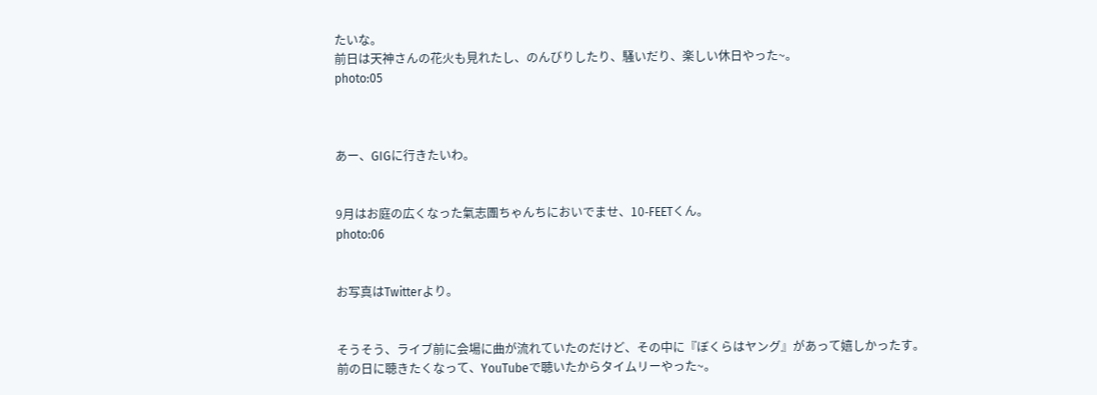たいな。
前日は天神さんの花火も見れたし、のんびりしたり、騒いだり、楽しい休日やった~。
photo:05



あー、GIGに行きたいわ。


9月はお庭の広くなった氣志團ちゃんちにおいでませ、10-FEETくん。
photo:06


お写真はTwitterより。


そうそう、ライブ前に会場に曲が流れていたのだけど、その中に『ぼくらはヤング』があって嬉しかったす。
前の日に聴きたくなって、YouTubeで聴いたからタイムリーやった~。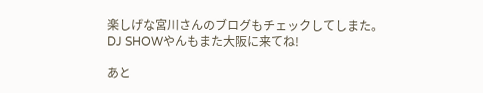楽しげな宮川さんのブログもチェックしてしまた。
DJ SHOWやんもまた大阪に来てね!

あと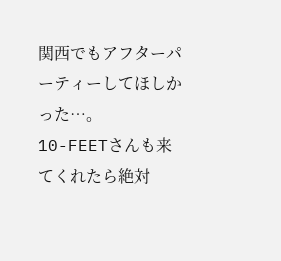関西でもアフターパーティーしてほしかった…。
10-FEETさんも来てくれたら絶対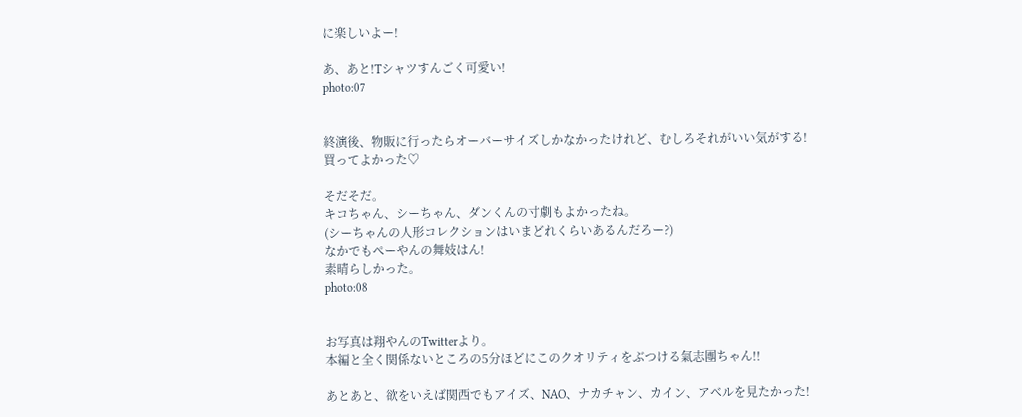に楽しいよー!

あ、あと!Tシャツすんごく可愛い!
photo:07


終演後、物販に行ったらオーバーサイズしかなかったけれど、むしろそれがいい気がする!
買ってよかった♡

そだそだ。
キコちゃん、シーちゃん、ダンくんの寸劇もよかったね。
(シーちゃんの人形コレクションはいまどれくらいあるんだろー?)
なかでもぺーやんの舞妓はん!
素晴らしかった。
photo:08


お写真は翔やんのTwitterより。
本編と全く関係ないところの5分ほどにこのクオリティをぶつける氣志團ちゃん!!

あとあと、欲をいえば関西でもアイズ、NAO、ナカチャン、カイン、アベルを見たかった!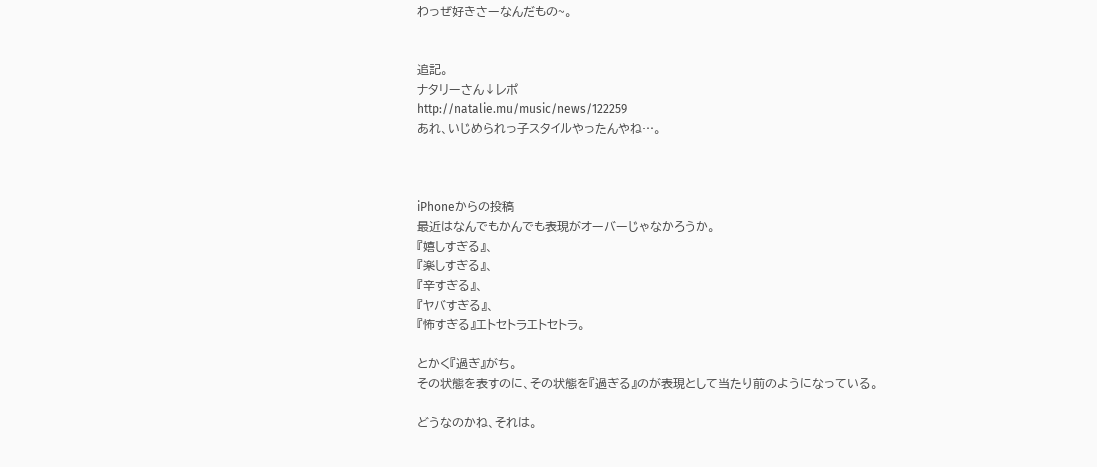わっぜ好きさーなんだもの~。


追記。
ナタリーさん↓レポ
http://natalie.mu/music/news/122259
あれ、いじめられっ子スタイルやったんやね…。



iPhoneからの投稿
最近はなんでもかんでも表現がオーバーじゃなかろうか。
『嬉しすぎる』、
『楽しすぎる』、
『辛すぎる』、
『ヤバすぎる』、
『怖すぎる』エトセトラエトセトラ。

とかく『過ぎ』がち。
その状態を表すのに、その状態を『過ぎる』のが表現として当たり前のようになっている。

どうなのかね、それは。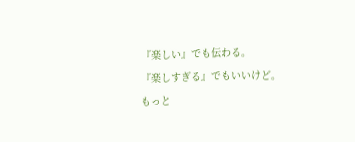『楽しい』でも伝わる。
『楽しすぎる』でもいいけど。
もっと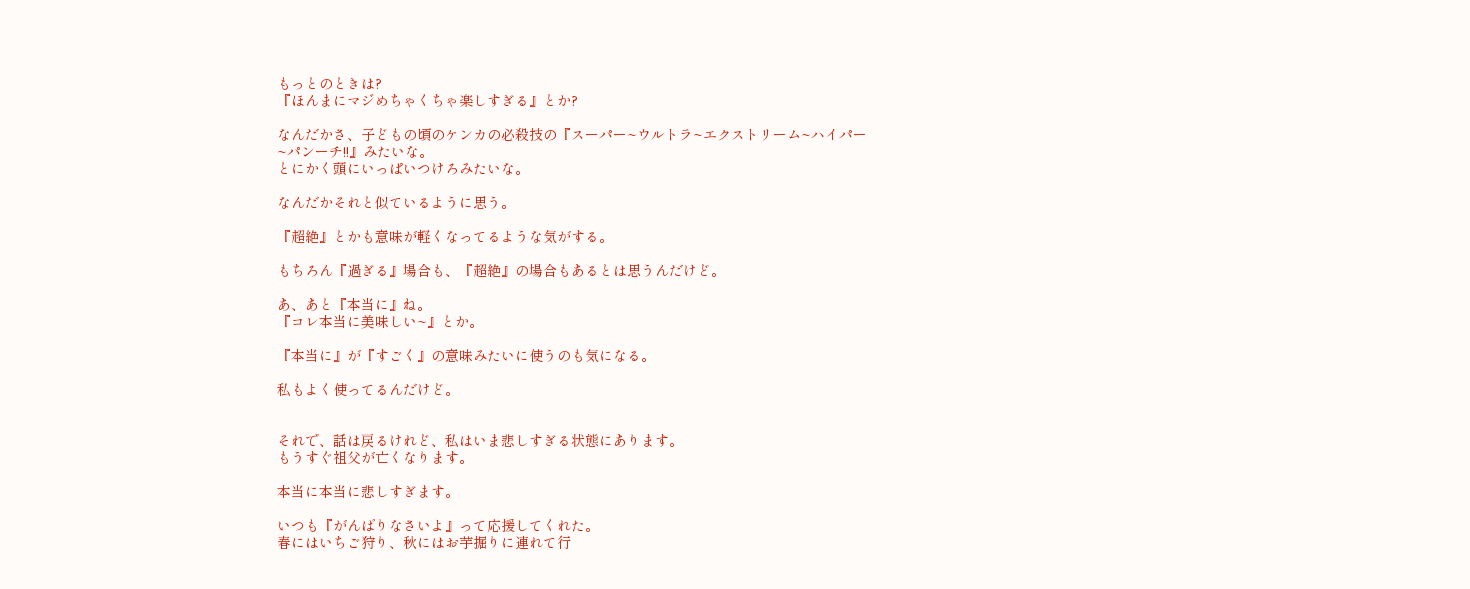もっとのときは?
『ほんまにマジめちゃくちゃ楽しすぎる』とか?

なんだかさ、子どもの頃のケンカの必殺技の『スーパー~ウルトラ~エクストリーム~ハイパー~パンーチ!!』みたいな。
とにかく頭にいっぱいつけろみたいな。

なんだかそれと似ているように思う。

『超絶』とかも意味が軽くなってるような気がする。

もちろん『過ぎる』場合も、『超絶』の場合もあるとは思うんだけど。

あ、あと『本当に』ね。
『コレ本当に美味しい~』とか。

『本当に』が『すごく』の意味みたいに使うのも気になる。

私もよく使ってるんだけど。


それで、話は戻るけれど、私はいま悲しすぎる状態にあります。
もうすぐ祖父が亡くなります。

本当に本当に悲しすぎます。

いつも『がんばりなさいよ』って応援してくれた。
春にはいちご狩り、秋にはお芋掘りに連れて行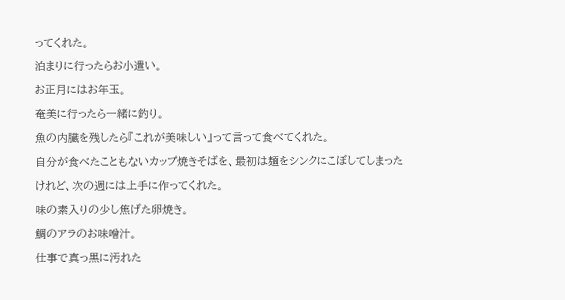ってくれた。
泊まりに行ったらお小遣い。
お正月にはお年玉。
奄美に行ったら一緒に釣り。
魚の内臓を残したら『これが美味しい』って言って食べてくれた。
自分が食べたこともないカップ焼きそばを、最初は麺をシンクにこぼしてしまったけれど、次の週には上手に作ってくれた。
味の素入りの少し焦げた卵焼き。
鯛のアラのお味噌汁。
仕事で真っ黒に汚れた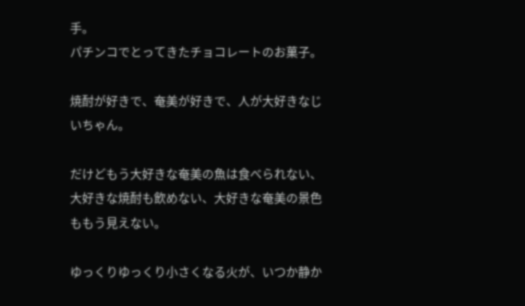手。
パチンコでとってきたチョコレートのお菓子。

焼酎が好きで、奄美が好きで、人が大好きなじいちゃん。

だけどもう大好きな奄美の魚は食べられない、大好きな焼酎も飲めない、大好きな奄美の景色ももう見えない。

ゆっくりゆっくり小さくなる火が、いつか静か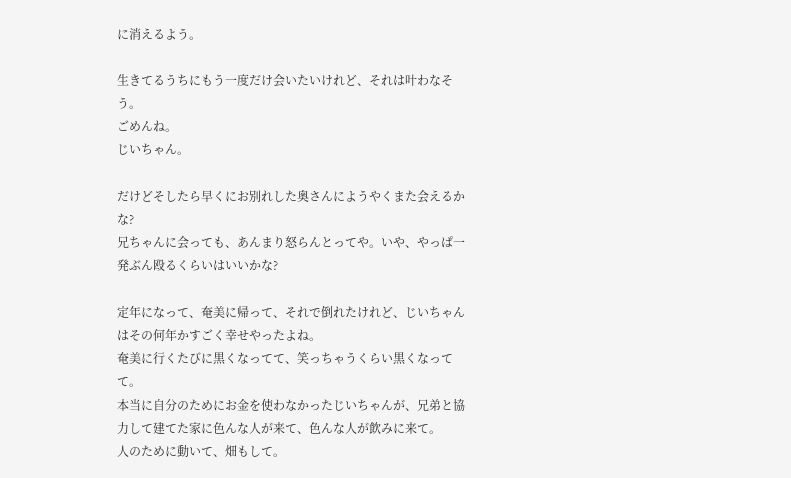に消えるよう。

生きてるうちにもう一度だけ会いたいけれど、それは叶わなそう。
ごめんね。
じいちゃん。

だけどそしたら早くにお別れした奥さんにようやくまた会えるかな?
兄ちゃんに会っても、あんまり怒らんとってや。いや、やっぱ一発ぶん殴るくらいはいいかな?

定年になって、奄美に帰って、それで倒れたけれど、じいちゃんはその何年かすごく幸せやったよね。
奄美に行くたびに黒くなってて、笑っちゃうくらい黒くなってて。
本当に自分のためにお金を使わなかったじいちゃんが、兄弟と協力して建てた家に色んな人が来て、色んな人が飲みに来て。
人のために動いて、畑もして。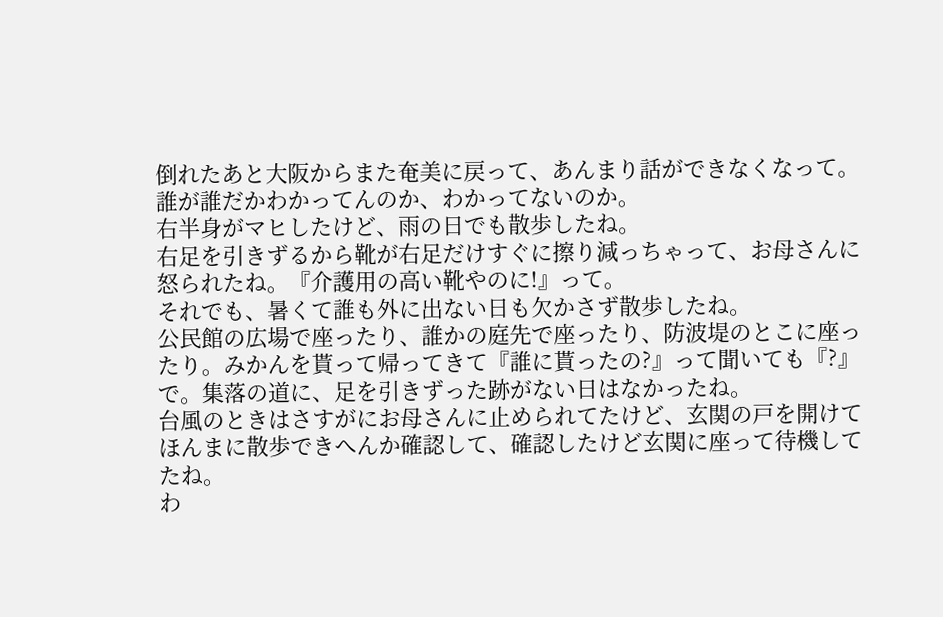倒れたあと大阪からまた奄美に戻って、あんまり話ができなくなって。誰が誰だかわかってんのか、わかってないのか。
右半身がマヒしたけど、雨の日でも散歩したね。
右足を引きずるから靴が右足だけすぐに擦り減っちゃって、お母さんに怒られたね。『介護用の高い靴やのに!』って。
それでも、暑くて誰も外に出ない日も欠かさず散歩したね。
公民館の広場で座ったり、誰かの庭先で座ったり、防波堤のとこに座ったり。みかんを貰って帰ってきて『誰に貰ったの?』って聞いても『?』で。集落の道に、足を引きずった跡がない日はなかったね。
台風のときはさすがにお母さんに止められてたけど、玄関の戸を開けてほんまに散歩できへんか確認して、確認したけど玄関に座って待機してたね。
わ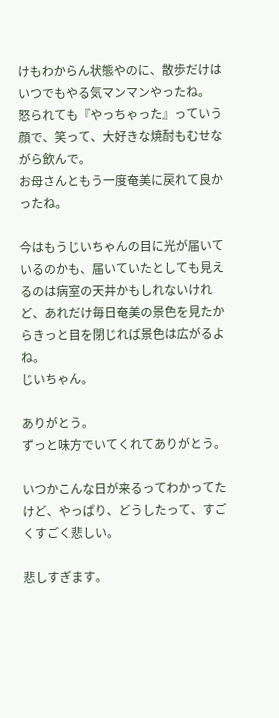けもわからん状態やのに、散歩だけはいつでもやる気マンマンやったね。
怒られても『やっちゃった』っていう顔で、笑って、大好きな焼酎もむせながら飲んで。
お母さんともう一度奄美に戻れて良かったね。

今はもうじいちゃんの目に光が届いているのかも、届いていたとしても見えるのは病室の天井かもしれないけれど、あれだけ毎日奄美の景色を見たからきっと目を閉じれば景色は広がるよね。
じいちゃん。

ありがとう。
ずっと味方でいてくれてありがとう。

いつかこんな日が来るってわかってたけど、やっぱり、どうしたって、すごくすごく悲しい。

悲しすぎます。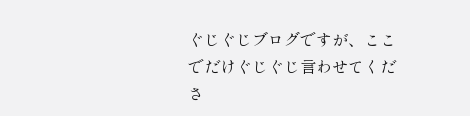ぐじぐじブログですが、ここでだけぐじぐじ言わせてくださ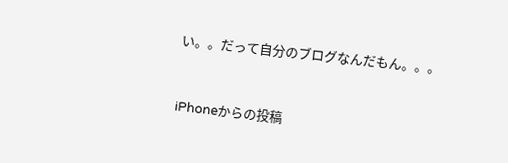い。。だって自分のブログなんだもん。。。


iPhoneからの投稿